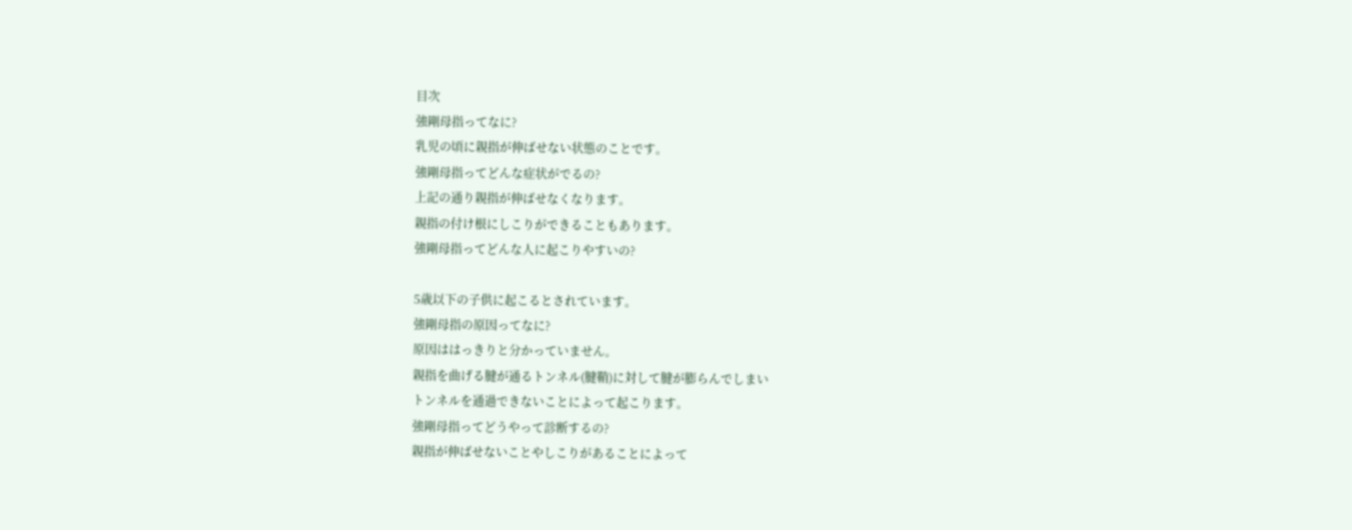目次
強剛母指ってなに?
乳児の頃に親指が伸ばせない状態のことです。
強剛母指ってどんな症状がでるの?
上記の通り親指が伸ばせなくなります。
親指の付け根にしこりができることもあります。
強剛母指ってどんな人に起こりやすいの?

5歳以下の子供に起こるとされています。
強剛母指の原因ってなに?
原因ははっきりと分かっていません。
親指を曲げる腱が通るトンネル(腱鞘)に対して腱が膨らんでしまい
トンネルを通過できないことによって起こります。
強剛母指ってどうやって診断するの?
親指が伸ばせないことやしこりがあることによって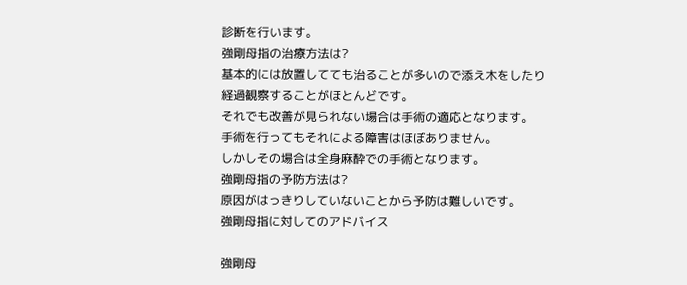診断を行います。
強剛母指の治療方法は?
基本的には放置してても治ることが多いので添え木をしたり
経過観察することがほとんどです。
それでも改善が見られない場合は手術の適応となります。
手術を行ってもそれによる障害はほぼありません。
しかしその場合は全身麻酔での手術となります。
強剛母指の予防方法は?
原因がはっきりしていないことから予防は難しいです。
強剛母指に対してのアドバイス

強剛母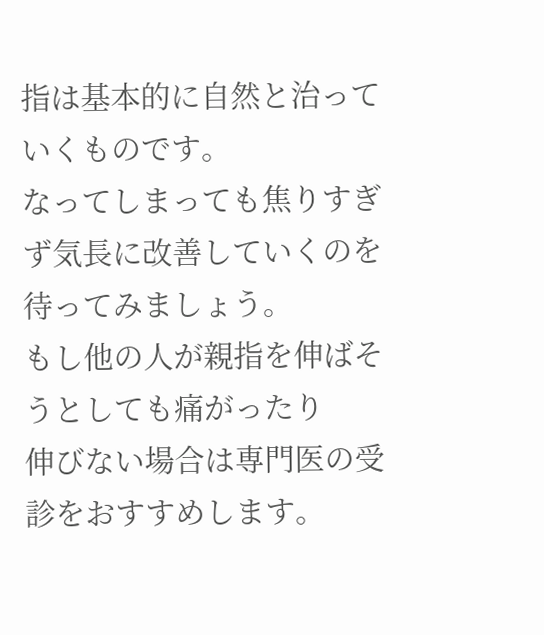指は基本的に自然と治っていくものです。
なってしまっても焦りすぎず気長に改善していくのを
待ってみましょう。
もし他の人が親指を伸ばそうとしても痛がったり
伸びない場合は専門医の受診をおすすめします。